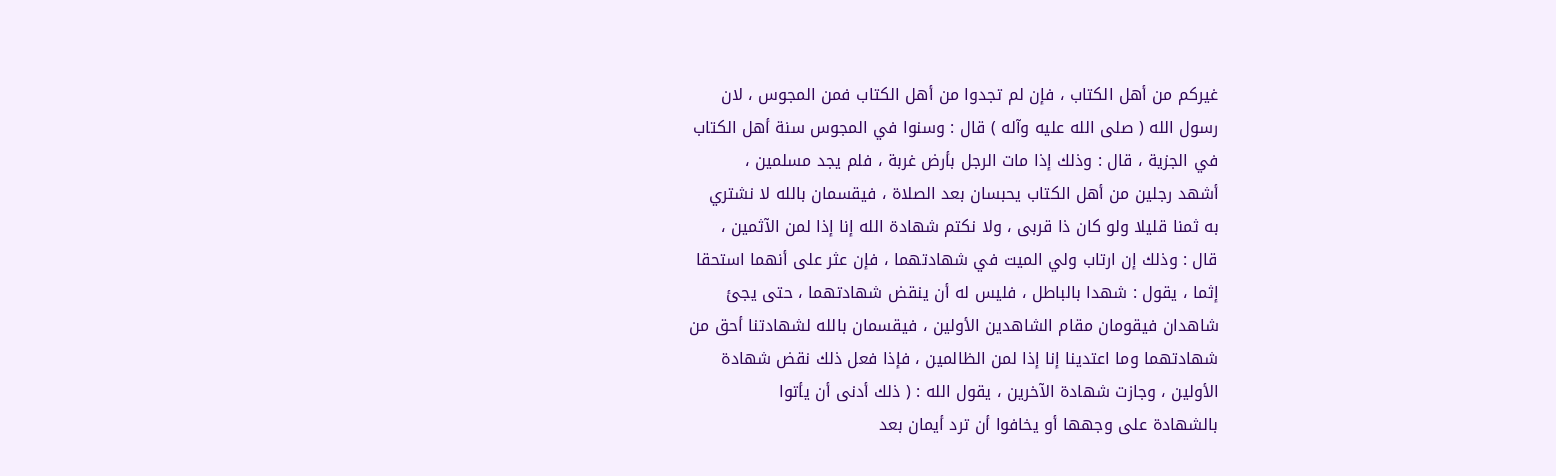غيركم من أهل الكتاب ، فإن لم تجدوا من أهل الكتاب فمن المجوس ، لان
رسول الله ( صلى الله عليه وآله ) قال : وسنوا في المجوس سنة أهل الكتاب
في الجزية ، قال : وذلك إذا مات الرجل بأرض غربة ، فلم يجد مسلمين ،
أشهد رجلين من أهل الكتاب يحبسان بعد الصلاة ، فيقسمان بالله لا نشتري
به ثمنا قليلا ولو كان ذا قربى ، ولا نكتم شهادة الله إنا إذا لمن الآثمين ،
قال : وذلك إن ارتاب ولي الميت في شهادتهما ، فإن عثر على أنهما استحقا
إثما ، يقول : شهدا بالباطل ، فليس له أن ينقض شهادتهما ، حتى يجئ
شاهدان فيقومان مقام الشاهدين الأولين ، فيقسمان بالله لشهادتنا أحق من
شهادتهما وما اعتدينا إنا إذا لمن الظالمين ، فإذا فعل ذلك نقض شهادة
الأولين ، وجازت شهادة الآخرين ، يقول الله : ( ذلك أدنى أن يأتوا
بالشهادة على وجهها أو يخافوا أن ترد أيمان بعد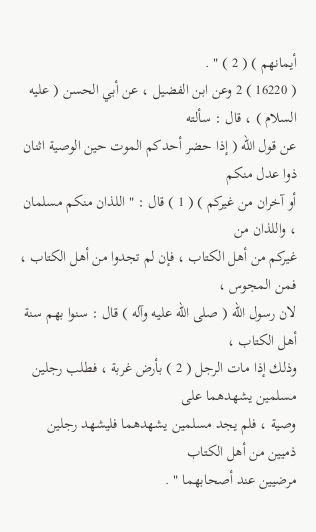أيمانهم ) ( 2 ) " .
( 16220 ) 2 وعن ابن الفضيل ، عن أبي الحسن ( عليه السلام ) ، قال : سألته
عن قول الله ( إذا حضر أحدكم الموت حين الوصية اثنان ذوا عدل منكم
أو آخران من غيركم ) ( 1 ) قال : " اللذان منكم مسلمان ، واللذان من
غيركم من أهل الكتاب ، فإن لم تجدوا من أهل الكتاب ، فمن المجوس ،
لان رسول الله ( صلى الله عليه وآله ) قال : سنوا بهم سنة أهل الكتاب ،
وذلك إذا مات الرجل ( 2 ) بأرض غربة ، فطلب رجلين مسلمين يشهدهما على
وصية ، فلم يجد مسلمين يشهدهما فليشهد رجلين ذميين من أهل الكتاب
مرضيين عند أصحابهما " .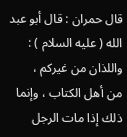قال حمران : قال أبو عبد الله ( عليه السلام ) : واللذان من غيركم ،
من أهل الكتاب ، وإنما ذلك إذا مات الرجل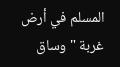المسلم في أرض غربة " وساق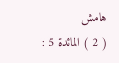هامش
( 2 ) المائدة 5 :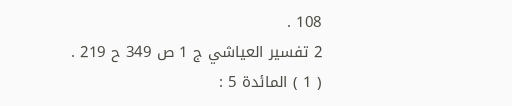108 .
2 تفسير العياشي ج 1 ص 349 ح 219 .
( 1 ) المائدة 5 :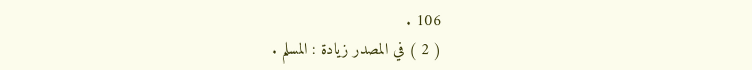106 .
( 2 ) في المصدر زيادة : المسلم .